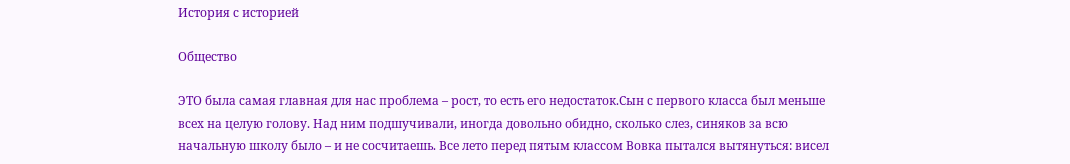История с историей

Общество

ЭТО была самая главная для нас проблема – рост, то есть его недостаток.Сын с первого класса был меньше всех на целую голову. Над ним подшучивали, иногда довольно обидно, сколько слез, синяков за всю начальную школу было – и не сосчитаешь. Все лето перед пятым классом Вовка пытался вытянуться: висел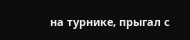на турнике, прыгал с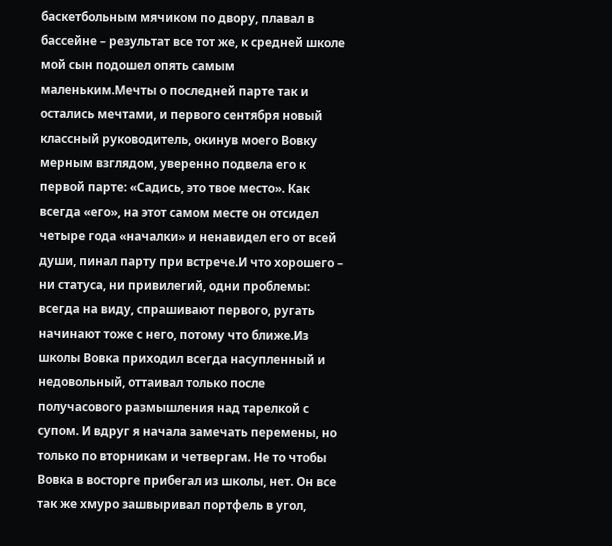баскетбольным мячиком по двору, плавал в бассейне – результат все тот же, к средней школе мой сын подошел опять самым маленьким.Мечты о последней парте так и остались мечтами, и первого сентября новый классный руководитель, окинув моего Вовку мерным взглядом, уверенно подвела его к первой парте: «Садись, это твое место». Как всегда «его», на этот самом месте он отсидел четыре года «началки» и ненавидел его от всей души, пинал парту при встрече.И что хорошего – ни статуса, ни привилегий, одни проблемы: всегда на виду, спрашивают первого, ругать начинают тоже с него, потому что ближе.Из школы Вовка приходил всегда насупленный и недовольный, оттаивал только после получасового размышления над тарелкой с супом. И вдруг я начала замечать перемены, но только по вторникам и четвергам. Не то чтобы Вовка в восторге прибегал из школы, нет. Он все так же хмуро зашвыривал портфель в угол,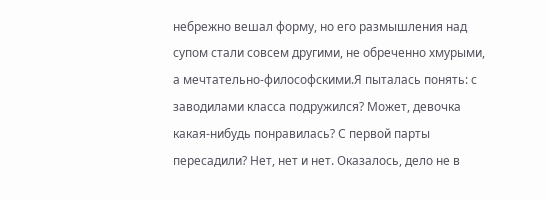небрежно вешал форму, но его размышления над супом стали совсем другими, не обреченно хмурыми, а мечтательно-философскими.Я пыталась понять: с заводилами класса подружился? Может, девочка какая-нибудь понравилась? С первой парты пересадили? Нет, нет и нет. Оказалось, дело не в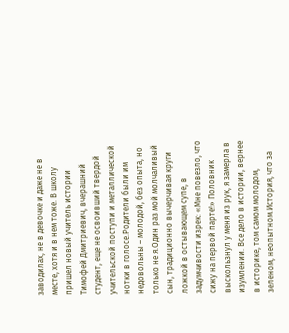заводилах, не в девочке и даже не в месте, хотя и в нем тоже. В школу пришел новый учитель истории Тимофей Дмитриевич, вчерашний студент, еще не освоивший твердой учительской поступи и металлической нотки в голосе.Родители были им недовольны – молодой, без опыта, но только не я.Один раз мой молчаливый сын, традиционно вычерчивая круги ложкой в остывающем супе, в задумчивости изрек: «Мне повезло, что сижу на первой парте!» Половник выскользнул у меня из рук, я замерла в изумлении. Все дело в истории, вернее в историке, том самом молодом, зеленом, неопытном.История, что за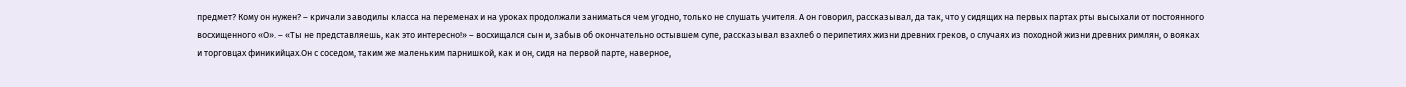предмет? Кому он нужен? – кричали заводилы класса на переменах и на уроках продолжали заниматься чем угодно, только не слушать учителя. А он говорил, рассказывал, да так, что у сидящих на первых партах рты высыхали от постоянного восхищенного «О». – «Ты не представляешь, как это интересно!» – восхищался сын и, забыв об окончательно остывшем супе, рассказывал взахлеб о перипетиях жизни древних греков, о случаях из походной жизни древних римлян, о вояках и торговцах финикийцах.Он с соседом, таким же маленьким парнишкой, как и он, сидя на первой парте, наверное,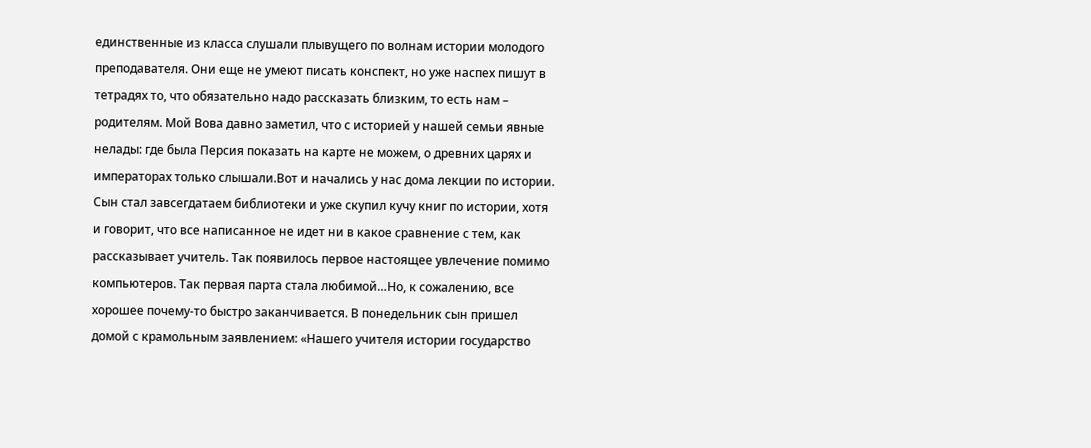единственные из класса слушали плывущего по волнам истории молодого преподавателя. Они еще не умеют писать конспект, но уже наспех пишут в тетрадях то, что обязательно надо рассказать близким, то есть нам – родителям. Мой Вова давно заметил, что с историей у нашей семьи явные нелады: где была Персия показать на карте не можем, о древних царях и императорах только слышали.Вот и начались у нас дома лекции по истории. Сын стал завсегдатаем библиотеки и уже скупил кучу книг по истории, хотя и говорит, что все написанное не идет ни в какое сравнение с тем, как рассказывает учитель. Так появилось первое настоящее увлечение помимо компьютеров. Так первая парта стала любимой…Но, к сожалению, все хорошее почему-то быстро заканчивается. В понедельник сын пришел домой с крамольным заявлением: «Нашего учителя истории государство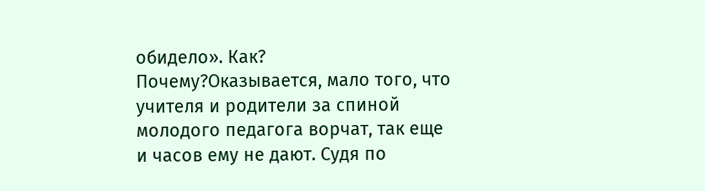обидело». Как? Почему?Оказывается, мало того, что учителя и родители за спиной молодого педагога ворчат, так еще и часов ему не дают. Судя по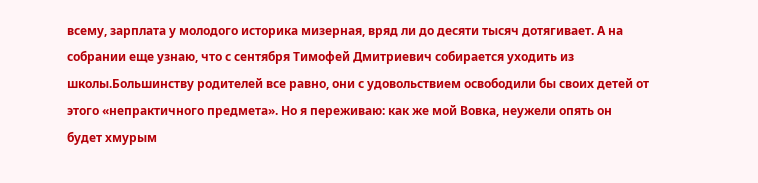всему, зарплата у молодого историка мизерная, вряд ли до десяти тысяч дотягивает. А на собрании еще узнаю, что с сентября Тимофей Дмитриевич собирается уходить из школы.Большинству родителей все равно, они с удовольствием освободили бы своих детей от этого «непрактичного предмета». Но я переживаю: как же мой Вовка, неужели опять он будет хмурым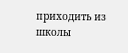приходить из школы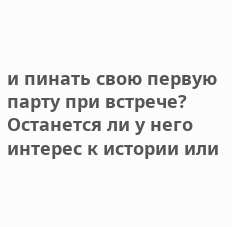и пинать свою первую парту при встрече? Останется ли у него интерес к истории или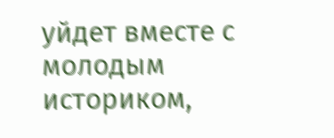уйдет вместе с молодым историком,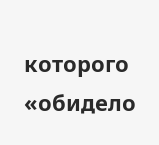которого «обидело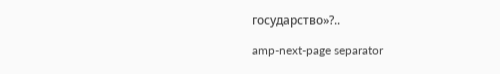государство»?..

amp-next-page separator